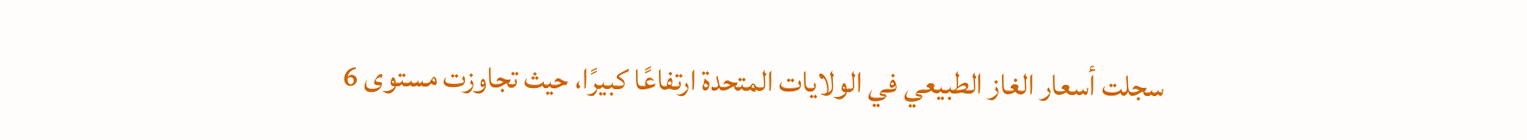سجلت أسعار الغاز الطبيعي في الولايات المتحدة ارتفاعًا كبيرًا، حيث تجاوزت مستوى 6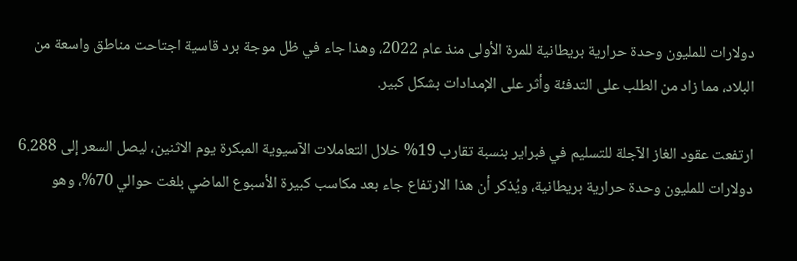دولارات للمليون وحدة حرارية بريطانية للمرة الأولى منذ عام 2022، وهذا جاء في ظل موجة برد قاسية اجتاحت مناطق واسعة من البلاد، مما زاد من الطلب على التدفئة وأثر على الإمدادات بشكل كبير.

ارتفعت عقود الغاز الآجلة للتسليم في فبراير بنسبة تقارب 19% خلال التعاملات الآسيوية المبكرة يوم الاثنين، ليصل السعر إلى 6.288 دولارات للمليون وحدة حرارية بريطانية، ويُذكر أن هذا الارتفاع جاء بعد مكاسب كبيرة الأسبوع الماضي بلغت حوالي 70%، وهو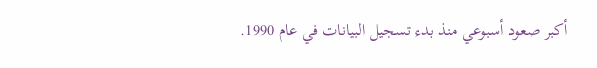أكبر صعود أسبوعي منذ بدء تسجيل البيانات في عام 1990.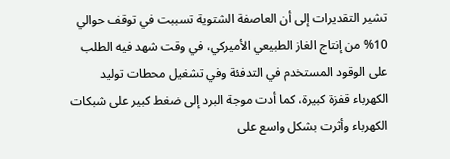تشير التقديرات إلى أن العاصفة الشتوية تسببت في توقف حوالي 10% من إنتاج الغاز الطبيعي الأميركي، في وقت شهد فيه الطلب على الوقود المستخدم في التدفئة وفي تشغيل محطات توليد الكهرباء قفزة كبيرة، كما أدت موجة البرد إلى ضغط كبير على شبكات الكهرباء وأثرت بشكل واسع على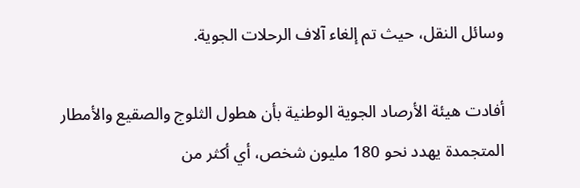وسائل النقل، حيث تم إلغاء آلاف الرحلات الجوية.

أفادت هيئة الأرصاد الجوية الوطنية بأن هطول الثلوج والصقيع والأمطار المتجمدة يهدد نحو 180 مليون شخص، أي أكثر من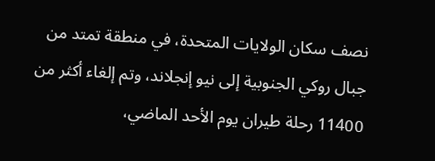نصف سكان الولايات المتحدة، في منطقة تمتد من جبال روكي الجنوبية إلى نيو إنجلاند، وتم إلغاء أكثر من 11400 رحلة طيران يوم الأحد الماضي،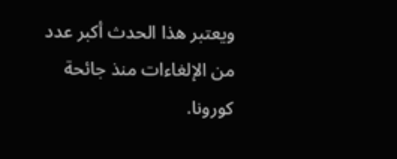ويعتبر هذا الحدث أكبر عدد من الإلغاءات منذ جائحة كورونا.